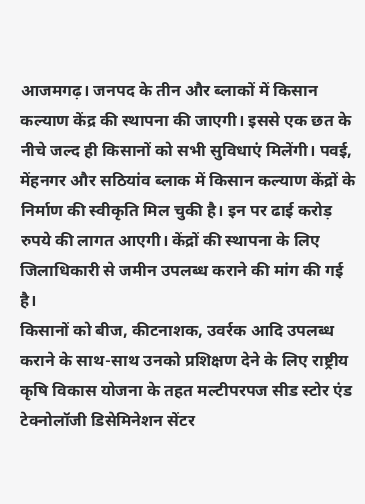आजमगढ़। जनपद के तीन और ब्लाकों में किसान कल्याण केंद्र की स्थापना की जाएगी। इससे एक छत के नीचे जल्द ही किसानों को सभी सुविधाएं मिलेंगी। पवई, मेंहनगर और सठियांव ब्लाक में किसान कल्याण केंद्रों के निर्माण की स्वीकृति मिल चुकी है। इन पर ढाई करोड़ रुपये की लागत आएगी। केंद्रों की स्थापना के लिए जिलाधिकारी से जमीन उपलब्ध कराने की मांग की गई है।
किसानों को बीज, कीटनाशक, उवर्रक आदि उपलब्ध कराने के साथ-साथ उनको प्रशिक्षण देने के लिए राष्ट्रीय कृषि विकास योजना के तहत मल्टीपरपज सीड स्टोर एंड टेक्नोलॉजी डिसेमिनेशन सेंटर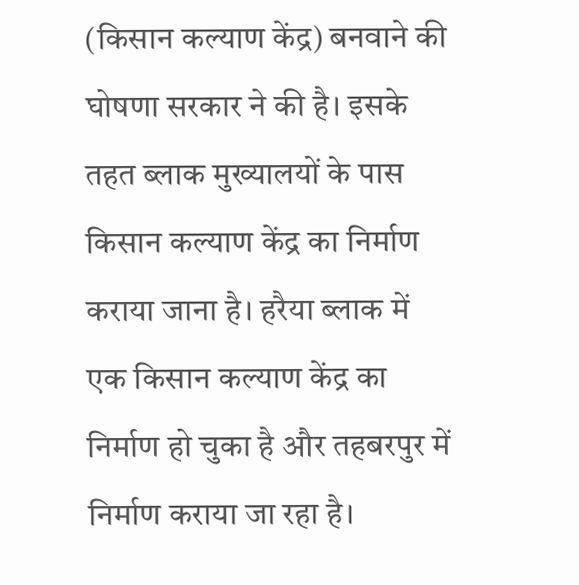(किसान कल्याण केंद्र) बनवाने की घोषणा सरकार ने की है। इसके तहत ब्लाक मुख्यालयों के पास किसान कल्याण केंद्र का निर्माण कराया जाना है। हरैया ब्लाक में एक किसान कल्याण केंद्र का निर्माण हो चुका है और तहबरपुर में निर्माण कराया जा रहा है।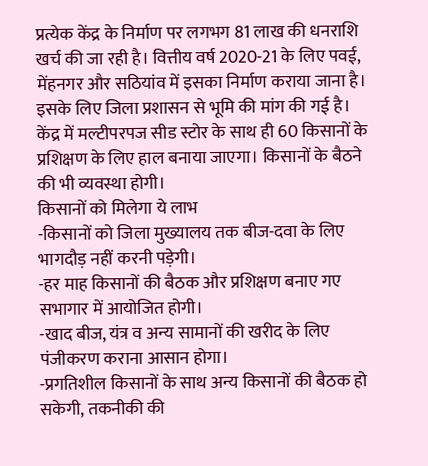प्रत्येक केंद्र के निर्माण पर लगभग 81 लाख की धनराशि खर्च की जा रही है। वित्तीय वर्ष 2020-21 के लिए पवई, मेंहनगर और सठियांव में इसका निर्माण कराया जाना है। इसके लिए जिला प्रशासन से भूमि की मांग की गई है। केंद्र में मल्टीपरपज सीड स्टोर के साथ ही 60 किसानों के प्रशिक्षण के लिए हाल बनाया जाएगा। किसानों के बैठने की भी व्यवस्था होगी।
किसानों को मिलेगा ये लाभ
-किसानों को जिला मुख्यालय तक बीज-दवा के लिए भागदौड़ नहीं करनी पड़ेगी।
-हर माह किसानों की बैठक और प्रशिक्षण बनाए गए सभागार में आयोजित होगी।
-खाद बीज, यंत्र व अन्य सामानों की खरीद के लिए पंजीकरण कराना आसान होगा।
-प्रगतिशील किसानों के साथ अन्य किसानों की बैठक हो सकेगी, तकनीकी की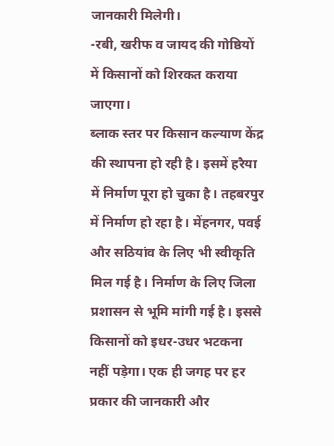जानकारी मिलेगी।
-रबी, खरीफ व जायद की गोष्ठियों में किसानों को शिरकत कराया जाएगा।
ब्लाक स्तर पर किसान कल्याण केंद्र की स्थापना हो रही है। इसमें हरैया में निर्माण पूरा हो चुका है। तहबरपुर में निर्माण हो रहा है। मेंहनगर, पवई और सठियांव के लिए भी स्वीकृति मिल गई है। निर्माण के लिए जिला प्रशासन से भूमि मांगी गई है। इससे किसानों को इधर-उधर भटकना नहीं पड़ेगा। एक ही जगह पर हर प्रकार की जानकारी और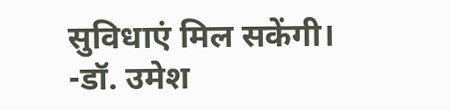सुविधाएं मिल सकेंगी।
-डॉ. उमेश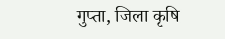गुप्ता, जिला कृषि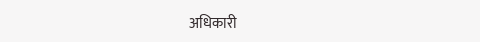अधिकारी